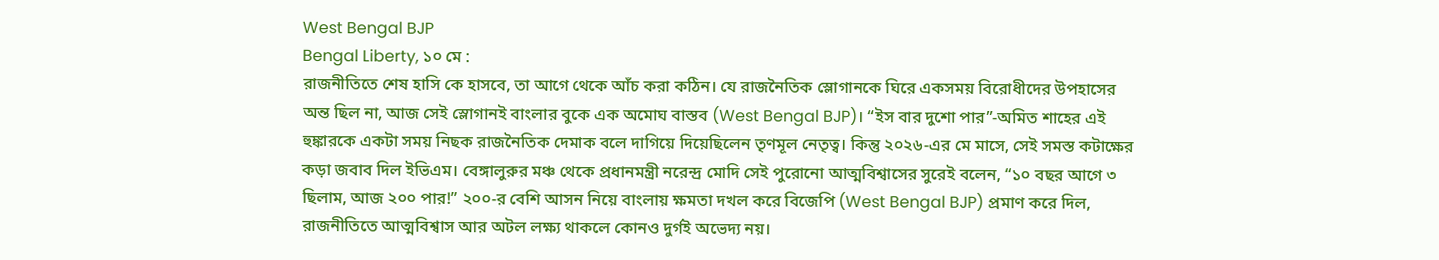West Bengal BJP
Bengal Liberty, ১০ মে :
রাজনীতিতে শেষ হাসি কে হাসবে, তা আগে থেকে আঁচ করা কঠিন। যে রাজনৈতিক স্লোগানকে ঘিরে একসময় বিরোধীদের উপহাসের অন্ত ছিল না, আজ সেই স্লোগানই বাংলার বুকে এক অমোঘ বাস্তব (West Bengal BJP)। “ইস বার দুশো পার”-অমিত শাহের এই হুঙ্কারকে একটা সময় নিছক রাজনৈতিক দেমাক বলে দাগিয়ে দিয়েছিলেন তৃণমূল নেতৃত্ব। কিন্তু ২০২৬-এর মে মাসে, সেই সমস্ত কটাক্ষের কড়া জবাব দিল ইভিএম। বেঙ্গালুরুর মঞ্চ থেকে প্রধানমন্ত্রী নরেন্দ্র মোদি সেই পুরোনো আত্মবিশ্বাসের সুরেই বলেন, “১০ বছর আগে ৩ ছিলাম, আজ ২০০ পার!” ২০০-র বেশি আসন নিয়ে বাংলায় ক্ষমতা দখল করে বিজেপি (West Bengal BJP) প্রমাণ করে দিল, রাজনীতিতে আত্মবিশ্বাস আর অটল লক্ষ্য থাকলে কোনও দুর্গই অভেদ্য নয়।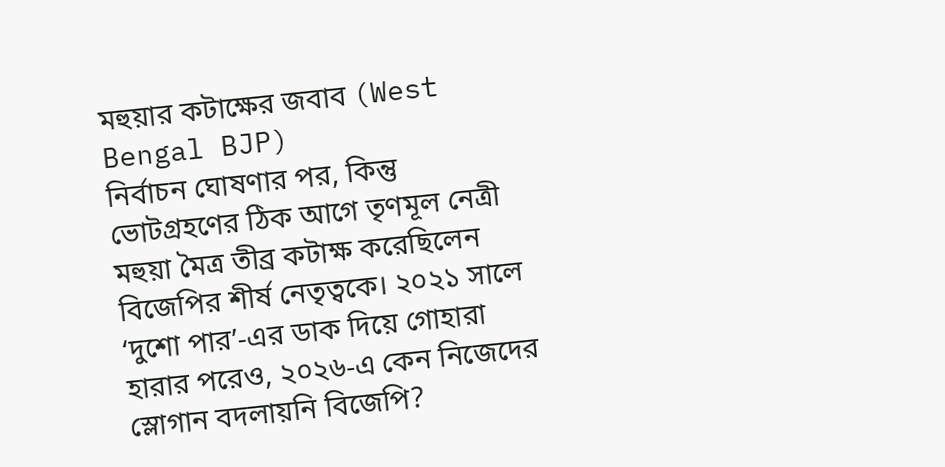মহুয়ার কটাক্ষের জবাব (West Bengal BJP)
নির্বাচন ঘোষণার পর, কিন্তু ভোটগ্রহণের ঠিক আগে তৃণমূল নেত্রী মহুয়া মৈত্র তীব্র কটাক্ষ করেছিলেন বিজেপির শীর্ষ নেতৃত্বকে। ২০২১ সালে ‘দুশো পার’-এর ডাক দিয়ে গোহারা হারার পরেও, ২০২৬-এ কেন নিজেদের স্লোগান বদলায়নি বিজেপি?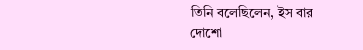তিনি বলেছিলেন, ইস বার দোশো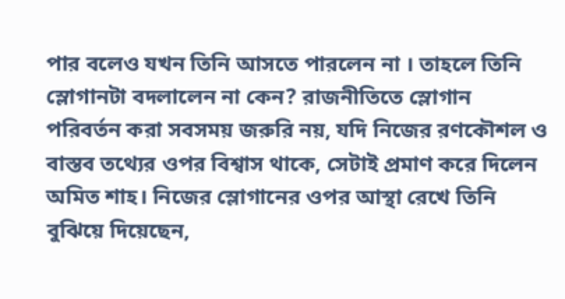পার বলেও যখন তিনি আসতে পারলেন না । তাহলে তিনি স্লোগানটা বদলালেন না কেন? রাজনীতিতে স্লোগান পরিবর্তন করা সবসময় জরুরি নয়, যদি নিজের রণকৌশল ও বাস্তব তথ্যের ওপর বিশ্বাস থাকে, সেটাই প্রমাণ করে দিলেন অমিত শাহ। নিজের স্লোগানের ওপর আস্থা রেখে তিনি বুঝিয়ে দিয়েছেন,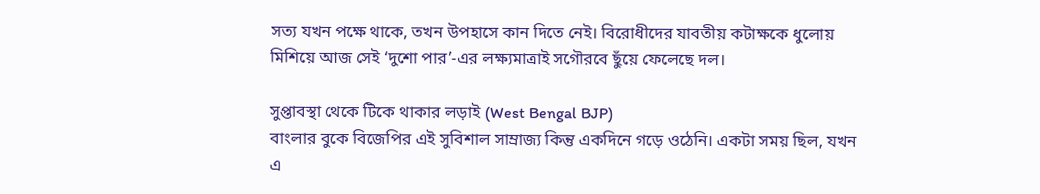সত্য যখন পক্ষে থাকে, তখন উপহাসে কান দিতে নেই। বিরোধীদের যাবতীয় কটাক্ষকে ধুলোয় মিশিয়ে আজ সেই ‘দুশো পার’-এর লক্ষ্যমাত্রাই সগৌরবে ছুঁয়ে ফেলেছে দল।

সুপ্তাবস্থা থেকে টিকে থাকার লড়াই (West Bengal BJP)
বাংলার বুকে বিজেপির এই সুবিশাল সাম্রাজ্য কিন্তু একদিনে গড়ে ওঠেনি। একটা সময় ছিল, যখন এ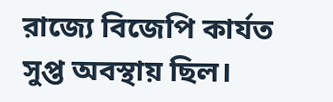রাজ্যে বিজেপি কার্যত সুপ্ত অবস্থায় ছিল।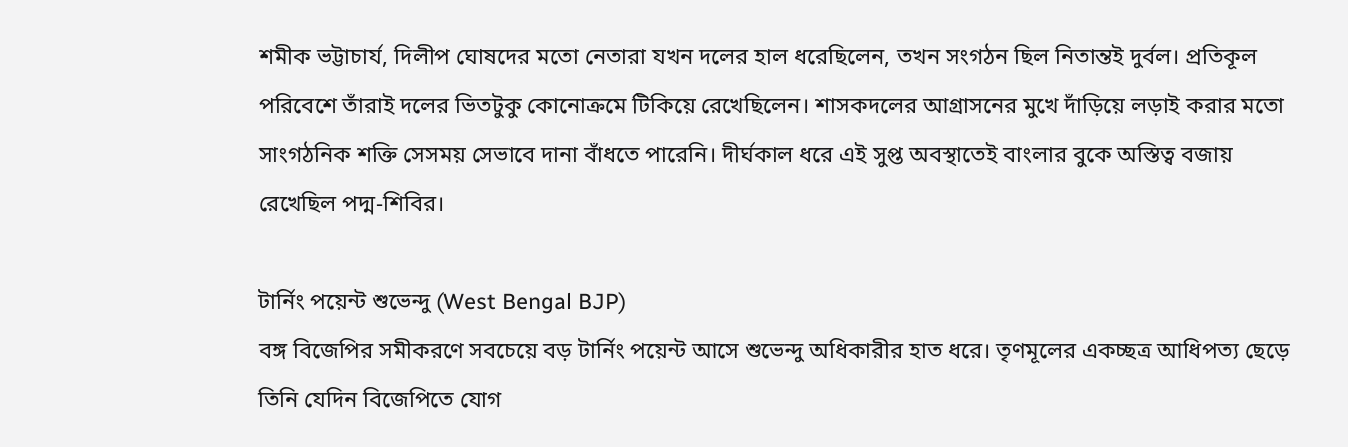শমীক ভট্টাচার্য, দিলীপ ঘোষদের মতো নেতারা যখন দলের হাল ধরেছিলেন, তখন সংগঠন ছিল নিতান্তই দুর্বল। প্রতিকূল পরিবেশে তাঁরাই দলের ভিতটুকু কোনোক্রমে টিকিয়ে রেখেছিলেন। শাসকদলের আগ্রাসনের মুখে দাঁড়িয়ে লড়াই করার মতো সাংগঠনিক শক্তি সেসময় সেভাবে দানা বাঁধতে পারেনি। দীর্ঘকাল ধরে এই সুপ্ত অবস্থাতেই বাংলার বুকে অস্তিত্ব বজায় রেখেছিল পদ্ম-শিবির।

টার্নিং পয়েন্ট শুভেন্দু (West Bengal BJP)
বঙ্গ বিজেপির সমীকরণে সবচেয়ে বড় টার্নিং পয়েন্ট আসে শুভেন্দু অধিকারীর হাত ধরে। তৃণমূলের একচ্ছত্র আধিপত্য ছেড়ে তিনি যেদিন বিজেপিতে যোগ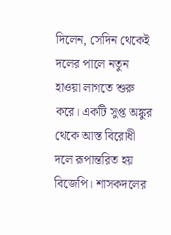দিলেন, সেদিন থেকেই দলের পালে নতুন হাওয়া লাগতে শুরু করে। একটি সুপ্ত অঙ্কুর থেকে আস্ত বিরোধী দলে রূপান্তরিত হয় বিজেপি। শাসকদলের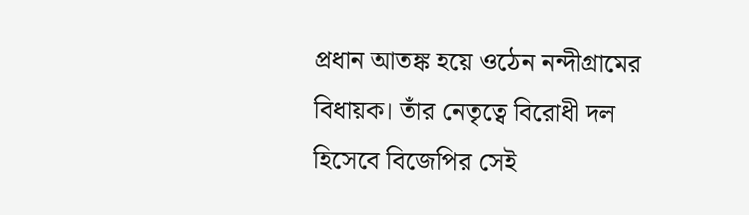প্রধান আতঙ্ক হয়ে ওঠেন নন্দীগ্রামের বিধায়ক। তাঁর নেতৃত্বে বিরোধী দল হিসেবে বিজেপির সেই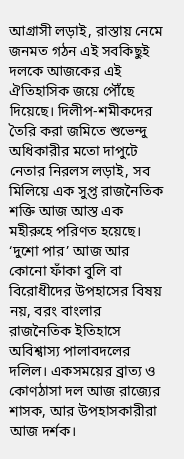আগ্রাসী লড়াই, রাস্তায় নেমে জনমত গঠন এই সবকিছুই দলকে আজকের এই ঐতিহাসিক জয়ে পৌঁছে দিয়েছে। দিলীপ-শমীকদের তৈরি করা জমিতে শুভেন্দু অধিকারীর মতো দাপুটে নেতার নিরলস লড়াই, সব মিলিয়ে এক সুপ্ত রাজনৈতিক শক্তি আজ আস্ত এক মহীরুহে পরিণত হয়েছে। ‘দুশো পার’ আজ আর কোনো ফাঁকা বুলি বা বিরোধীদের উপহাসের বিষয় নয়, বরং বাংলার রাজনৈতিক ইতিহাসে অবিশ্বাস্য পালাবদলের দলিল। একসময়ের ব্রাত্য ও কোণঠাসা দল আজ রাজ্যের শাসক, আর উপহাসকারীরা আজ দর্শক।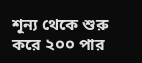শূন্য থেকে শুরু করে ২০০ পার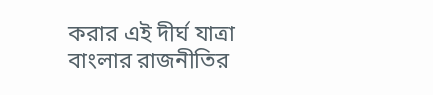করার এই দীর্ঘ যাত্রা বাংলার রাজনীতির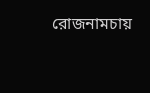রোজনামচায়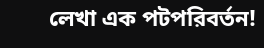লেখা এক পটপরিবর্তন!